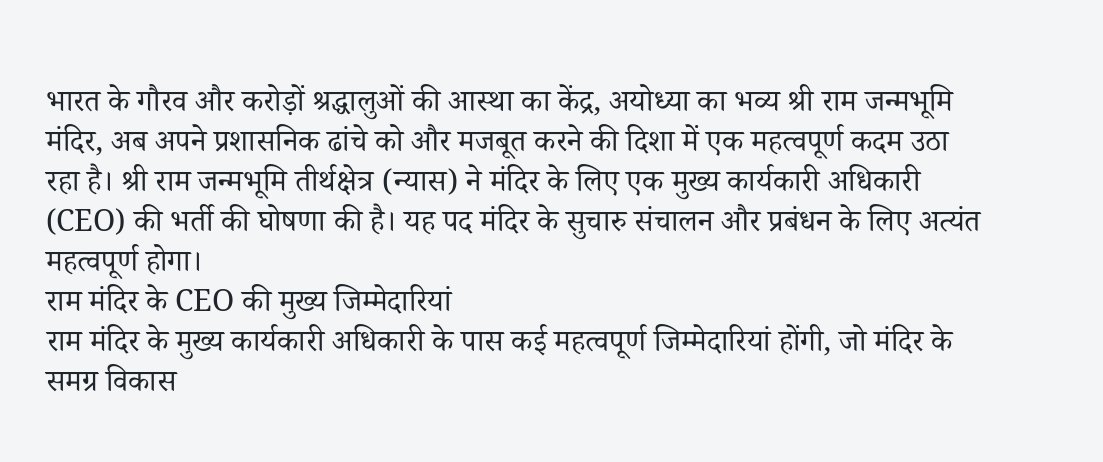भारत के गौरव और करोड़ों श्रद्धालुओं की आस्था का केंद्र, अयोध्या का भव्य श्री राम जन्मभूमि मंदिर, अब अपने प्रशासनिक ढांचे को और मजबूत करने की दिशा में एक महत्वपूर्ण कदम उठा रहा है। श्री राम जन्मभूमि तीर्थक्षेत्र (न्यास) ने मंदिर के लिए एक मुख्य कार्यकारी अधिकारी (CEO) की भर्ती की घोषणा की है। यह पद मंदिर के सुचारु संचालन और प्रबंधन के लिए अत्यंत महत्वपूर्ण होगा।
राम मंदिर के CEO की मुख्य जिम्मेदारियां
राम मंदिर के मुख्य कार्यकारी अधिकारी के पास कई महत्वपूर्ण जिम्मेदारियां होंगी, जो मंदिर के समग्र विकास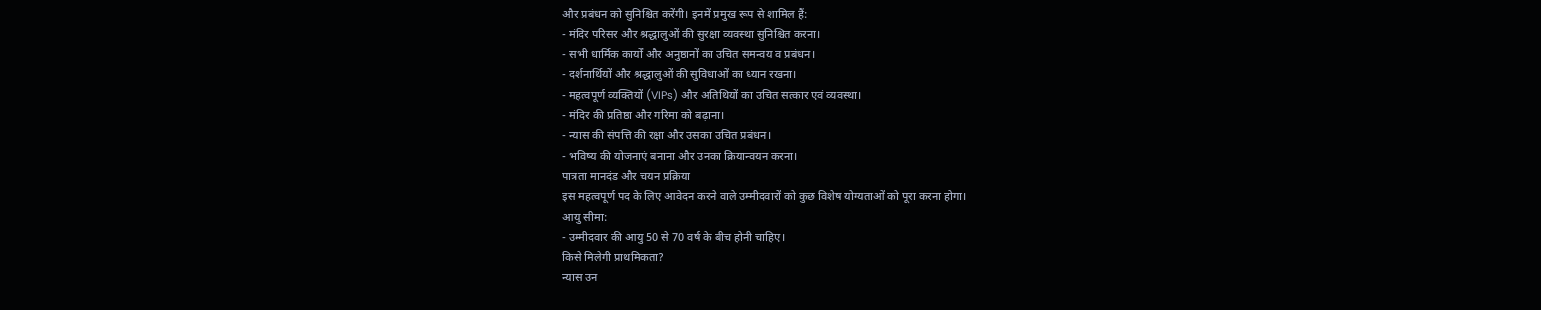और प्रबंधन को सुनिश्चित करेंगी। इनमें प्रमुख रूप से शामिल हैं:
- मंदिर परिसर और श्रद्धालुओं की सुरक्षा व्यवस्था सुनिश्चित करना।
- सभी धार्मिक कार्यों और अनुष्ठानों का उचित समन्वय व प्रबंधन।
- दर्शनार्थियों और श्रद्धालुओं की सुविधाओं का ध्यान रखना।
- महत्वपूर्ण व्यक्तियों (VIPs) और अतिथियों का उचित सत्कार एवं व्यवस्था।
- मंदिर की प्रतिष्ठा और गरिमा को बढ़ाना।
- न्यास की संपत्ति की रक्षा और उसका उचित प्रबंधन।
- भविष्य की योजनाएं बनाना और उनका क्रियान्वयन करना।
पात्रता मानदंड और चयन प्रक्रिया
इस महत्वपूर्ण पद के लिए आवेदन करने वाले उम्मीदवारों को कुछ विशेष योग्यताओं को पूरा करना होगा।
आयु सीमा:
- उम्मीदवार की आयु 50 से 70 वर्ष के बीच होनी चाहिए।
किसे मिलेगी प्राथमिकता?
न्यास उन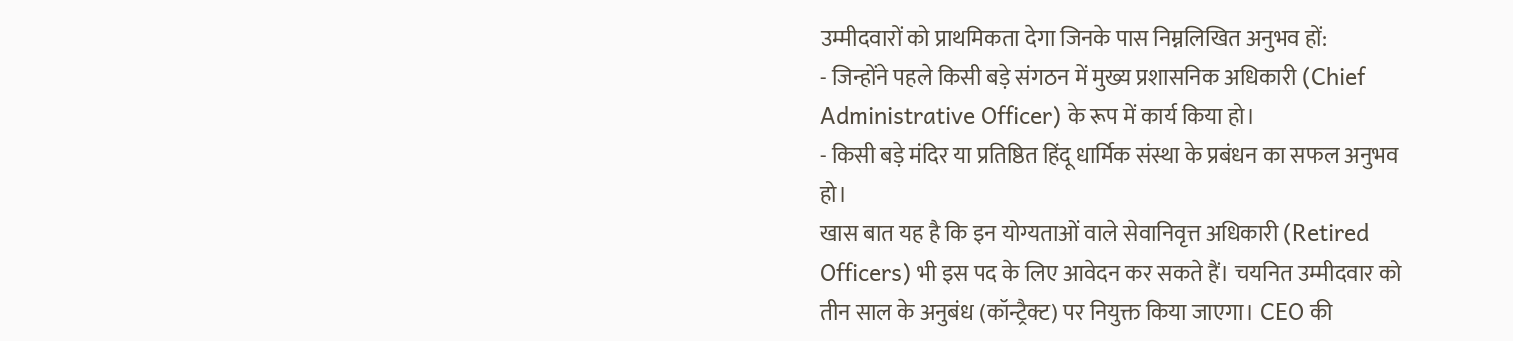उम्मीदवारों को प्राथमिकता देगा जिनके पास निम्नलिखित अनुभव हों:
- जिन्होंने पहले किसी बड़े संगठन में मुख्य प्रशासनिक अधिकारी (Chief Administrative Officer) के रूप में कार्य किया हो।
- किसी बड़े मंदिर या प्रतिष्ठित हिंदू धार्मिक संस्था के प्रबंधन का सफल अनुभव हो।
खास बात यह है कि इन योग्यताओं वाले सेवानिवृत्त अधिकारी (Retired Officers) भी इस पद के लिए आवेदन कर सकते हैं। चयनित उम्मीदवार को तीन साल के अनुबंध (कॉन्ट्रैक्ट) पर नियुक्त किया जाएगा। CEO की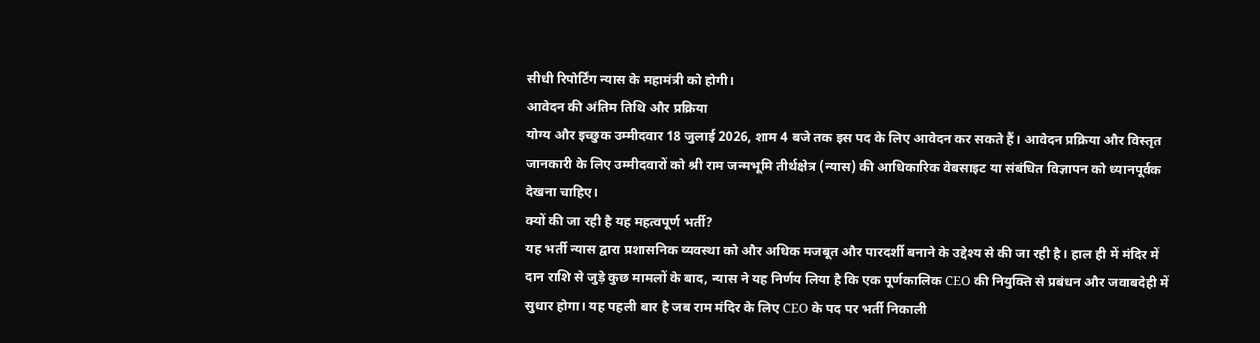सीधी रिपोर्टिंग न्यास के महामंत्री को होगी।
आवेदन की अंतिम तिथि और प्रक्रिया
योग्य और इच्छुक उम्मीदवार 18 जुलाई 2026, शाम 4 बजे तक इस पद के लिए आवेदन कर सकते हैं। आवेदन प्रक्रिया और विस्तृत जानकारी के लिए उम्मीदवारों को श्री राम जन्मभूमि तीर्थक्षेत्र (न्यास) की आधिकारिक वेबसाइट या संबंधित विज्ञापन को ध्यानपूर्वक देखना चाहिए।
क्यों की जा रही है यह महत्वपूर्ण भर्ती?
यह भर्ती न्यास द्वारा प्रशासनिक व्यवस्था को और अधिक मजबूत और पारदर्शी बनाने के उद्देश्य से की जा रही है। हाल ही में मंदिर में दान राशि से जुड़े कुछ मामलों के बाद, न्यास ने यह निर्णय लिया है कि एक पूर्णकालिक CEO की नियुक्ति से प्रबंधन और जवाबदेही में सुधार होगा। यह पहली बार है जब राम मंदिर के लिए CEO के पद पर भर्ती निकाली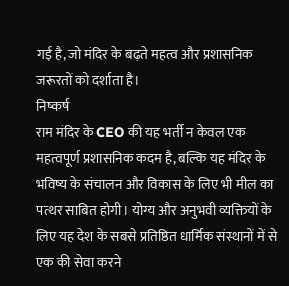गई है, जो मंदिर के बढ़ते महत्व और प्रशासनिक जरूरतों को दर्शाता है।
निष्कर्ष
राम मंदिर के CEO की यह भर्ती न केवल एक महत्वपूर्ण प्रशासनिक कदम है, बल्कि यह मंदिर के भविष्य के संचालन और विकास के लिए भी मील का पत्थर साबित होगी। योग्य और अनुभवी व्यक्तियों के लिए यह देश के सबसे प्रतिष्ठित धार्मिक संस्थानों में से एक की सेवा करने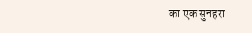का एक सुनहरा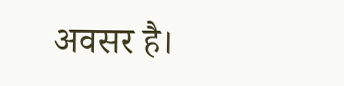अवसर है।